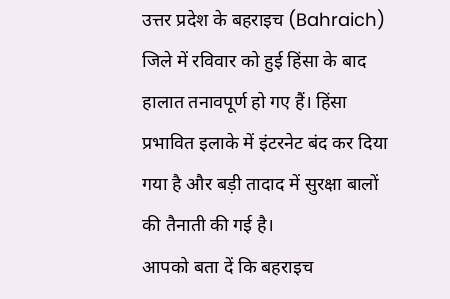उत्तर प्रदेश के बहराइच (Bahraich) जिले में रविवार को हुई हिंसा के बाद हालात तनावपूर्ण हो गए हैं। हिंसा प्रभावित इलाके में इंटरनेट बंद कर दिया गया है और बड़ी तादाद में सुरक्षा बालों की तैनाती की गई है।
आपको बता दें कि बहराइच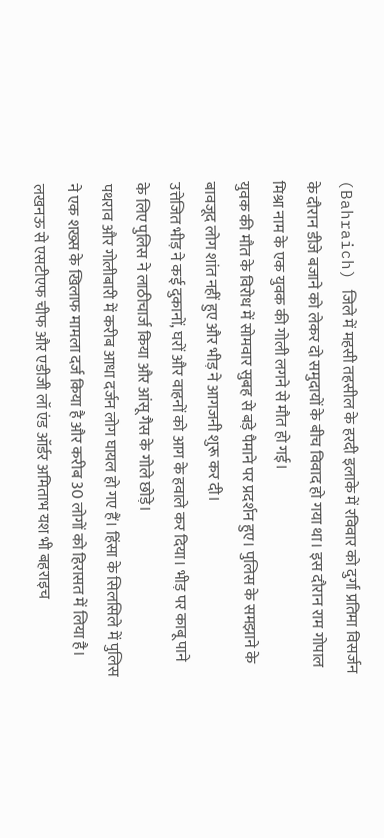(Bahraich) जिले में महसी तहसील के हरदी इलाके में रविवार को दुर्गा प्रतिमा विसर्जन के दौरान डीजे बजाने को लेकर दो समुदायों के बीच विवाद हो गया था। इस दौरान राम गोपाल मिश्रा नाम के एक युवक की गोली लगने से मौत हो गई।
युवक की मौत के विरोध में सोमवार सुबह से बड़े पैमाने पर प्रदर्शन हुए। पुलिस के समझाने के बावजूद लोग शांत नहीं हुए और भीड़ ने आगजनी शुरू कर दी।
उत्तेजित भीड़ ने कई दुकानों, घरों और वाहनों को आग के हवाले कर दिया। भीड़ पर काबू पाने के लिए पुलिस ने लाठीचार्ज किया और आंसू गैस के गोले छोड़े।
पथराव और गोलीबारी में करीब आधा दर्जन लोग घायल हो गए हैं। हिंसा के सिलसिले में पुलिस ने एक शख्स के खिलाफ मामला दर्ज किया है और करीब 30 लोगों को हिरासत में लिया है।
लखनऊ से एसटीएफ चीफ और एडीजी लॉ एंड ऑर्डर अमिताभ यश भी बहराइच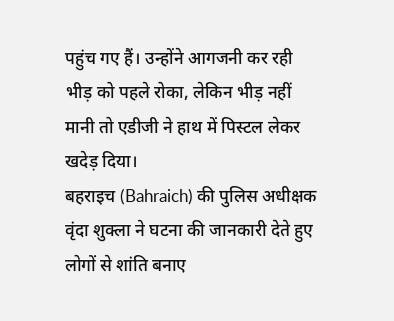पहुंच गए हैं। उन्होंने आगजनी कर रही भीड़ को पहले रोका, लेकिन भीड़ नहीं मानी तो एडीजी ने हाथ में पिस्टल लेकर खदेड़ दिया।
बहराइच (Bahraich) की पुलिस अधीक्षक वृंदा शुक्ला ने घटना की जानकारी देते हुए लोगों से शांति बनाए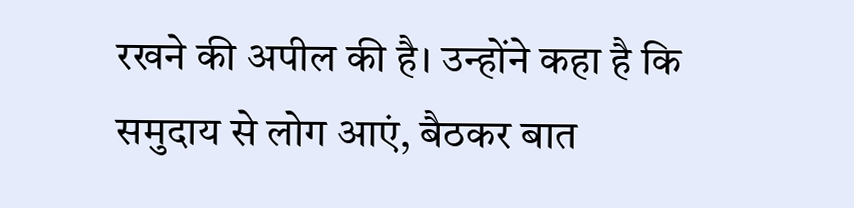रखने की अपील की है। उन्होंने कहा है कि समुदाय से लोग आएं, बैठकर बात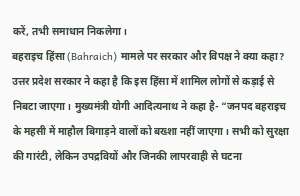करें, तभी समाधान निकलेगा।
बहराइच हिंसा (Bahraich) मामले पर सरकार और विपक्ष ने क्या कहा?
उत्तर प्रदेश सरकार ने कहा है कि इस हिंसा में शामिल लोगों से कड़ाई से निबटा जाएगा। मुख्यमंत्री योगी आदित्यनाथ ने कहा है- “जनपद बहराइच के महसी में माहौल बिगाड़ने वालों को बख्शा नहीं जाएगा। सभी को सुरक्षा की गारंटी, लेकिन उपद्रवियों और जिनकी लापरवाही से घटना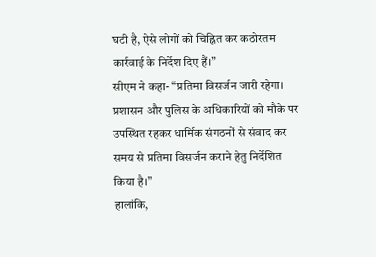घटी है, ऐसे लोगों को चिह्नित कर कठोरतम कार्रवाई के निर्देश दिए हैं।”
सीएम ने कहा- “प्रतिमा विसर्जन जारी रहेगा। प्रशासन और पुलिस के अधिकारियों को मौके पर उपस्थित रहकर धार्मिक संगठनों से संवाद कर समय से प्रतिमा विसर्जन कराने हेतु निर्देशित किया है।”
हालांकि,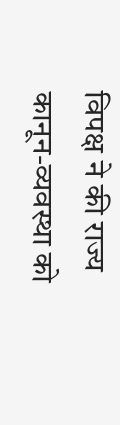विपक्ष ने की राज्य कानून-व्यवस्था को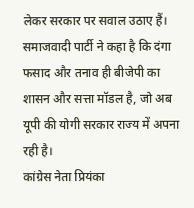लेकर सरकार पर सवाल उठाए हैं।
समाजवादी पार्टी ने कहा है कि दंगा फसाद और तनाव ही बीजेपी का शासन और सत्ता मॉडल है, जो अब यूपी की योगी सरकार राज्य में अपना रही है।
कांग्रेस नेता प्रियंका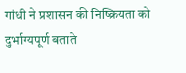गांधी ने प्रशासन की निष्क्रियता को दुर्भाग्यपूर्ण बताते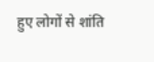हुए लोगों से शांति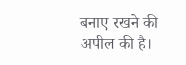बनाए रखने की अपील की है।